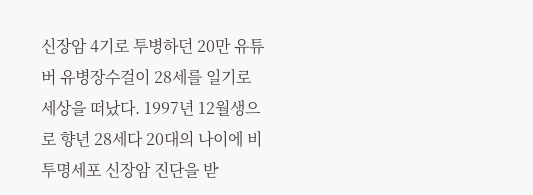신장암 4기로 투병하던 20만 유튜버 유병장수걸이 28세를 일기로 세상을 떠났다. 1997년 12월생으로 향년 28세다 20대의 나이에 비투명세포 신장암 진단을 받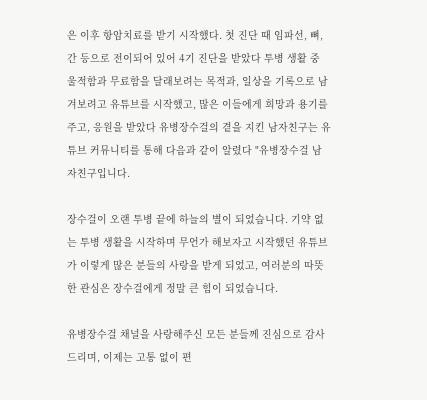은 이후 항암치료를 받기 시작했다. 첫 진단 때 임파선, 뼈, 간 등으로 전이되어 있어 4기 진단을 받았다 투병 생활 중 울적함과 무료함을 달래보려는 목적과, 일상을 기록으로 남겨보려고 유튜브를 시작했고, 많은 이들에게 희망과 용기를 주고, 응원을 받았다 유병장수걸의 곁을 지킨 남자친구는 유튜브 커뮤니티를 통해 다음과 같이 알렸다 "유병장수걸 남자친구입니다.

장수걸이 오랜 투병 끝에 하늘의 별이 되었습니다. 기약 없는 투병 생활을 시작하며 무언가 해보자고 시작했던 유튜브가 이렇게 많은 분들의 사랑을 받게 되었고, 여러분의 따뜻한 관심은 장수걸에게 정말 큰 힘이 되었습니다.

유병장수걸 채널을 사랑해주신 모든 분들께 진심으로 감사드리며, 이제는 고통 없이 편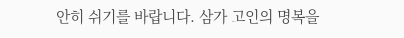안히 쉬기를 바랍니다. 삼가 고인의 명복을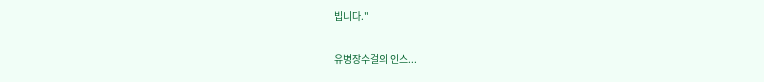빕니다."

유병장수걸의 인스...